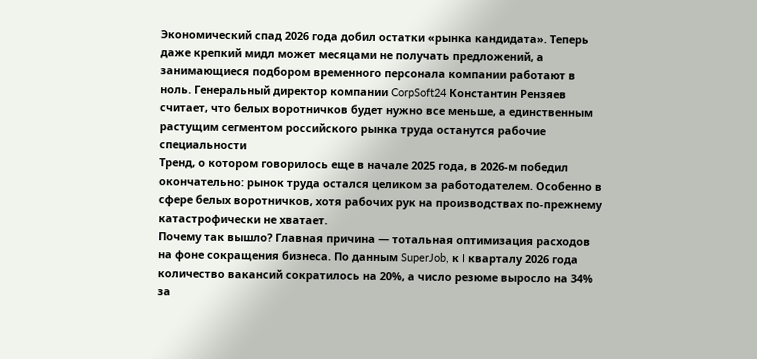Экономический спад 2026 года добил остатки «рынка кандидата». Теперь даже крепкий мидл может месяцами не получать предложений, а занимающиеся подбором временного персонала компании работают в ноль. Генеральный директор компании CorpSoft24 Константин Рензяев считает, что белых воротничков будет нужно все меньше, а единственным растущим сегментом российского рынка труда останутся рабочие специальности
Тренд, о котором говорилось еще в начале 2025 года, в 2026-м победил окончательно: рынок труда остался целиком за работодателем. Особенно в сфере белых воротничков, хотя рабочих рук на производствах по-прежнему катастрофически не хватает.
Почему так вышло? Главная причина — тотальная оптимизация расходов на фоне сокращения бизнеса. По данным SuperJob, к I кварталу 2026 года количество вакансий сократилось на 20%, а число резюме выросло на 34% за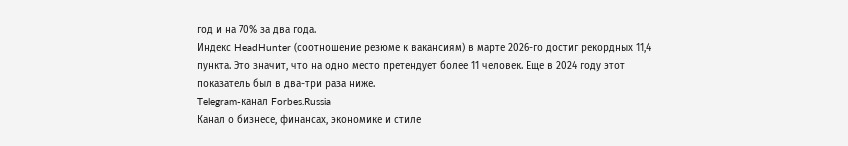год и на 70% за два года.
Индекс HeadHunter (соотношение резюме к вакансиям) в марте 2026-го достиг рекордных 11,4 пункта. Это значит, что на одно место претендует более 11 человек. Еще в 2024 году этот показатель был в два-три раза ниже.
Telegram-канал Forbes.Russia
Канал о бизнесе, финансах, экономике и стиле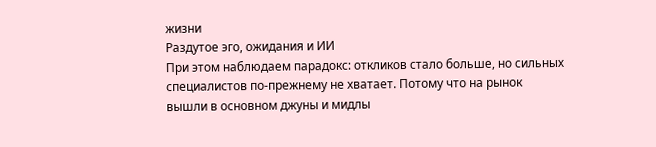жизни
Раздутое эго, ожидания и ИИ
При этом наблюдаем парадокс: откликов стало больше, но сильных специалистов по-прежнему не хватает. Потому что на рынок вышли в основном джуны и мидлы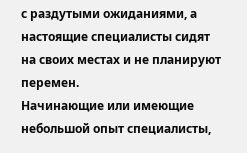с раздутыми ожиданиями, а настоящие специалисты сидят на своих местах и не планируют перемен.
Начинающие или имеющие небольшой опыт специалисты,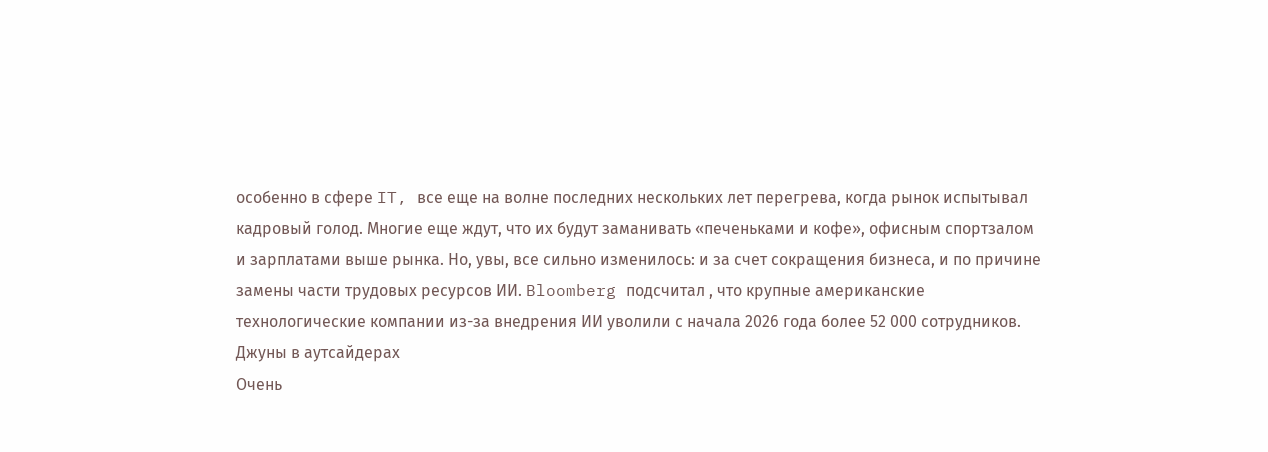особенно в сфере IT, все еще на волне последних нескольких лет перегрева, когда рынок испытывал кадровый голод. Многие еще ждут, что их будут заманивать «печеньками и кофе», офисным спортзалом и зарплатами выше рынка. Но, увы, все сильно изменилось: и за счет сокращения бизнеса, и по причине замены части трудовых ресурсов ИИ. Bloomberg подсчитал , что крупные американские технологические компании из-за внедрения ИИ уволили с начала 2026 года более 52 000 сотрудников.
Джуны в аутсайдерах
Очень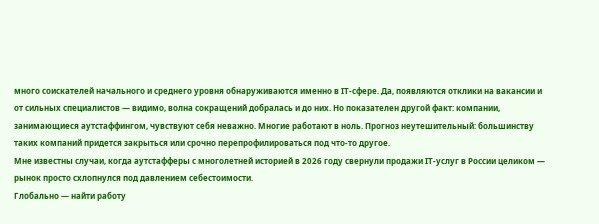много соискателей начального и среднего уровня обнаруживаются именно в IT-сфере. Да, появляются отклики на вакансии и от сильных специалистов — видимо, волна сокращений добралась и до них. Но показателен другой факт: компании, занимающиеся аутстаффингом, чувствуют себя неважно. Многие работают в ноль. Прогноз неутешительный: большинству таких компаний придется закрыться или срочно перепрофилироваться под что-то другое.
Мне известны случаи, когда аутстафферы с многолетней историей в 2026 году свернули продажи IT-услуг в России целиком — рынок просто схлопнулся под давлением себестоимости.
Глобально — найти работу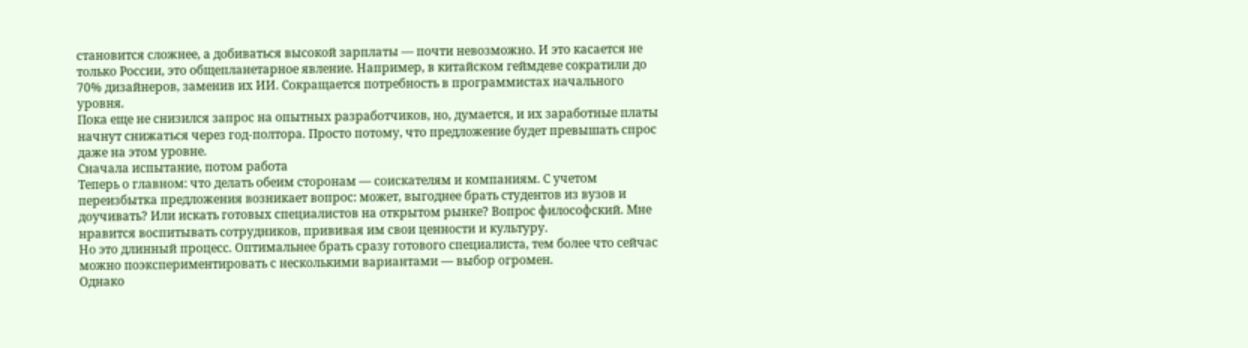становится сложнее, а добиваться высокой зарплаты — почти невозможно. И это касается не только России, это общепланетарное явление. Например, в китайском геймдеве сократили до 70% дизайнеров, заменив их ИИ. Сокращается потребность в программистах начального уровня.
Пока еще не снизился запрос на опытных разработчиков, но, думается, и их заработные платы начнут снижаться через год-полтора. Просто потому, что предложение будет превышать спрос даже на этом уровне.
Сначала испытание, потом работа
Теперь о главном: что делать обеим сторонам — соискателям и компаниям. С учетом переизбытка предложения возникает вопрос: может, выгоднее брать студентов из вузов и доучивать? Или искать готовых специалистов на открытом рынке? Вопрос философский. Мне нравится воспитывать сотрудников, прививая им свои ценности и культуру.
Но это длинный процесс. Оптимальнее брать сразу готового специалиста, тем более что сейчас можно поэкспериментировать с несколькими вариантами — выбор огромен.
Однако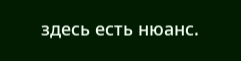здесь есть нюанс.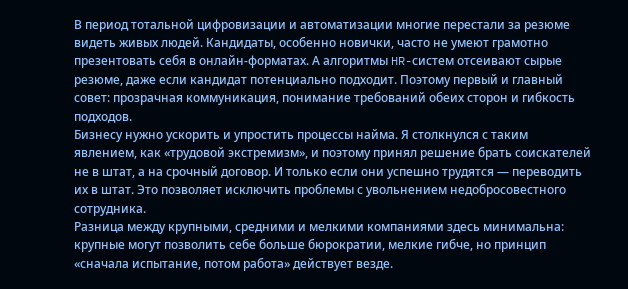В период тотальной цифровизации и автоматизации многие перестали за резюме видеть живых людей. Кандидаты, особенно новички, часто не умеют грамотно презентовать себя в онлайн-форматах. А алгоритмы HR-систем отсеивают сырые резюме, даже если кандидат потенциально подходит. Поэтому первый и главный совет: прозрачная коммуникация, понимание требований обеих сторон и гибкость подходов.
Бизнесу нужно ускорить и упростить процессы найма. Я столкнулся с таким явлением, как «трудовой экстремизм», и поэтому принял решение брать соискателей не в штат, а на срочный договор. И только если они успешно трудятся — переводить их в штат. Это позволяет исключить проблемы с увольнением недобросовестного сотрудника.
Разница между крупными, средними и мелкими компаниями здесь минимальна: крупные могут позволить себе больше бюрократии, мелкие гибче, но принцип «сначала испытание, потом работа» действует везде.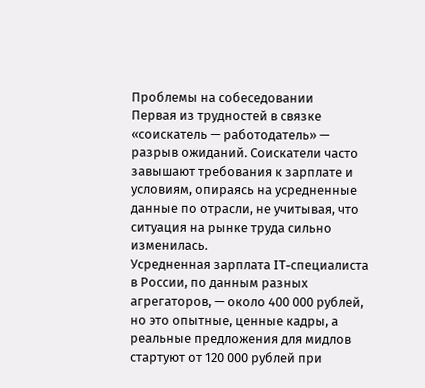Проблемы на собеседовании
Первая из трудностей в связке «соискатель — работодатель» — разрыв ожиданий. Соискатели часто завышают требования к зарплате и условиям, опираясь на усредненные данные по отрасли, не учитывая, что ситуация на рынке труда сильно изменилась.
Усредненная зарплата IT-специалиста в России, по данным разных агрегаторов, — около 400 000 рублей, но это опытные, ценные кадры, а реальные предложения для мидлов стартуют от 120 000 рублей при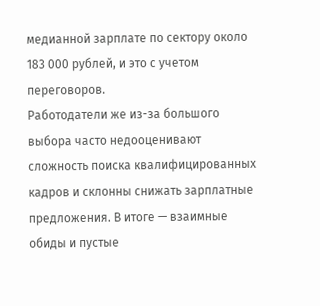медианной зарплате по сектору около 183 000 рублей, и это с учетом переговоров.
Работодатели же из-за большого выбора часто недооценивают сложность поиска квалифицированных кадров и склонны снижать зарплатные предложения. В итоге — взаимные обиды и пустые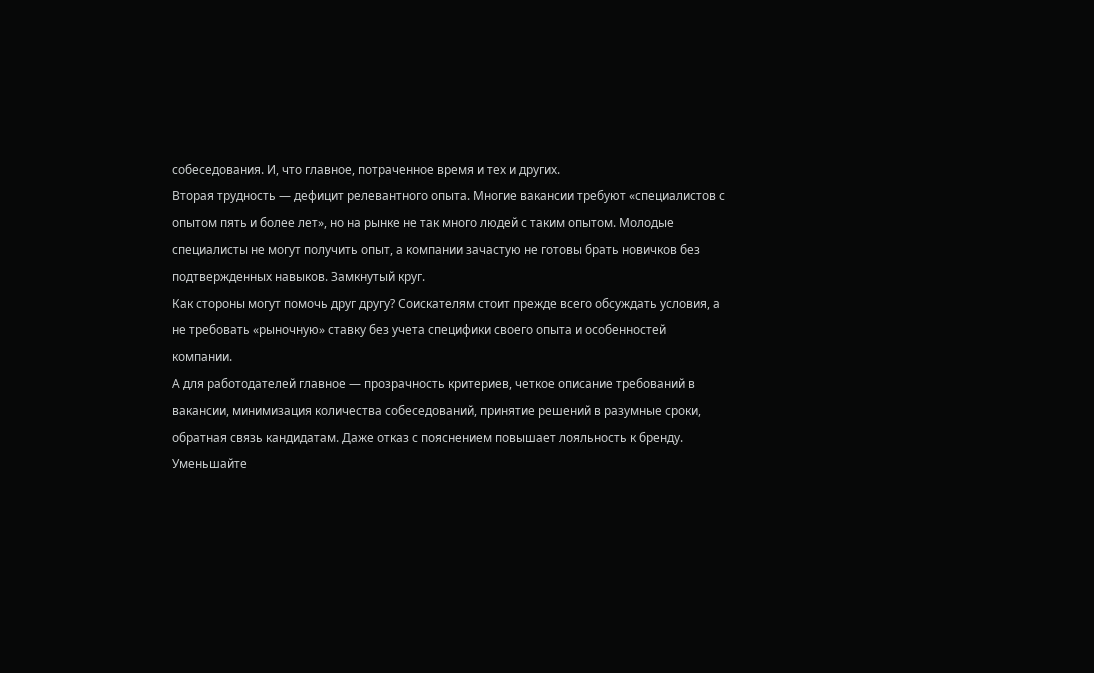собеседования. И, что главное, потраченное время и тех и других.
Вторая трудность — дефицит релевантного опыта. Многие вакансии требуют «специалистов с опытом пять и более лет», но на рынке не так много людей с таким опытом. Молодые специалисты не могут получить опыт, а компании зачастую не готовы брать новичков без подтвержденных навыков. Замкнутый круг.
Как стороны могут помочь друг другу? Соискателям стоит прежде всего обсуждать условия, а не требовать «рыночную» ставку без учета специфики своего опыта и особенностей компании.
А для работодателей главное — прозрачность критериев, четкое описание требований в вакансии, минимизация количества собеседований, принятие решений в разумные сроки, обратная связь кандидатам. Даже отказ с пояснением повышает лояльность к бренду.
Уменьшайте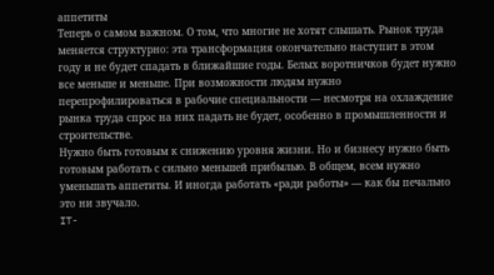аппетиты
Теперь о самом важном. О том, что многие не хотят слышать. Рынок труда меняется структурно: эта трансформация окончательно наступит в этом году и не будет спадать в ближайшие годы. Белых воротничков будет нужно все меньше и меньше. При возможности людям нужно перепрофилироваться в рабочие специальности — несмотря на охлаждение рынка труда спрос на них падать не будет, особенно в промышленности и строительстве.
Нужно быть готовым к снижению уровня жизни. Но и бизнесу нужно быть готовым работать с сильно меньшей прибылью. В общем, всем нужно уменьшать аппетиты. И иногда работать «ради работы» — как бы печально это ни звучало.
IT-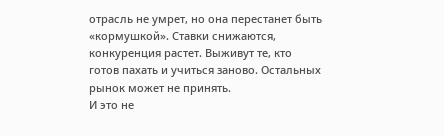отрасль не умрет, но она перестанет быть «кормушкой». Ставки снижаются, конкуренция растет. Выживут те, кто готов пахать и учиться заново. Остальных рынок может не принять.
И это не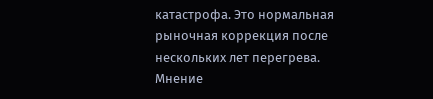катастрофа. Это нормальная рыночная коррекция после нескольких лет перегрева.
Мнение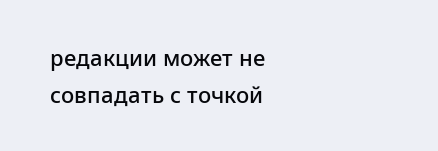редакции может не совпадать с точкой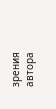зрения автора